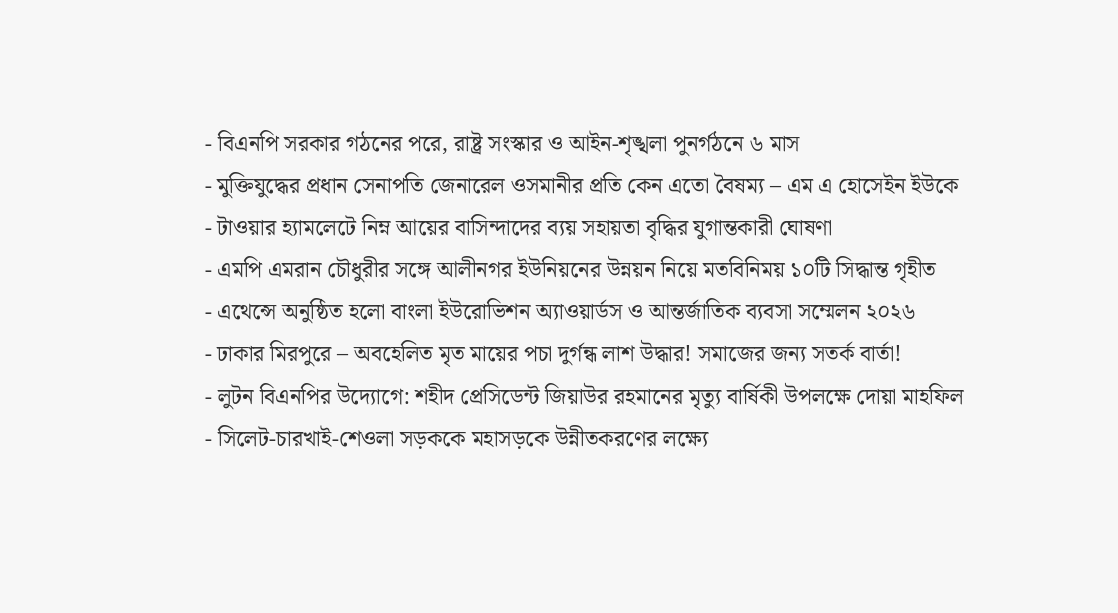- বিএনপি সরকার গঠনের পরে, রাষ্ট্র সংস্কার ও আইন-শৃঙ্খলা পুনর্গঠনে ৬ মাস
- মুক্তিযুদ্ধের প্রধান সেনাপতি জেনারেল ওসমানীর প্রতি কেন এতো বৈষম্য – এম এ হোসেইন ইউকে
- টাওয়ার হ্যামলেটে নিম্ন আয়ের বাসিন্দাদের ব্যয় সহায়তা বৃদ্ধির যুগান্তকারী ঘোষণা
- এমপি এমরান চৌধুরীর সঙ্গে আলীনগর ইউনিয়নের উন্নয়ন নিয়ে মতবিনিময় ১০টি সিদ্ধান্ত গৃহীত
- এথেন্সে অনুষ্ঠিত হলো বাংলা ইউরোভিশন অ্যাওয়ার্ডস ও আন্তর্জাতিক ব্যবসা সম্মেলন ২০২৬
- ঢাকার মিরপুরে – অবহেলিত মৃত মায়ের পচা দুর্গন্ধ লাশ উদ্ধার! সমাজের জন্য সতর্ক বার্তা!
- লুটন বিএনপির উদ্যোগে: শহীদ প্রেসিডেন্ট জিয়াউর রহমানের মৃত্যু বার্ষিকী উপলক্ষে দোয়া মাহফিল
- সিলেট-চারখাই-শেওলা সড়ককে মহাসড়কে উন্নীতকরণের লক্ষ্যে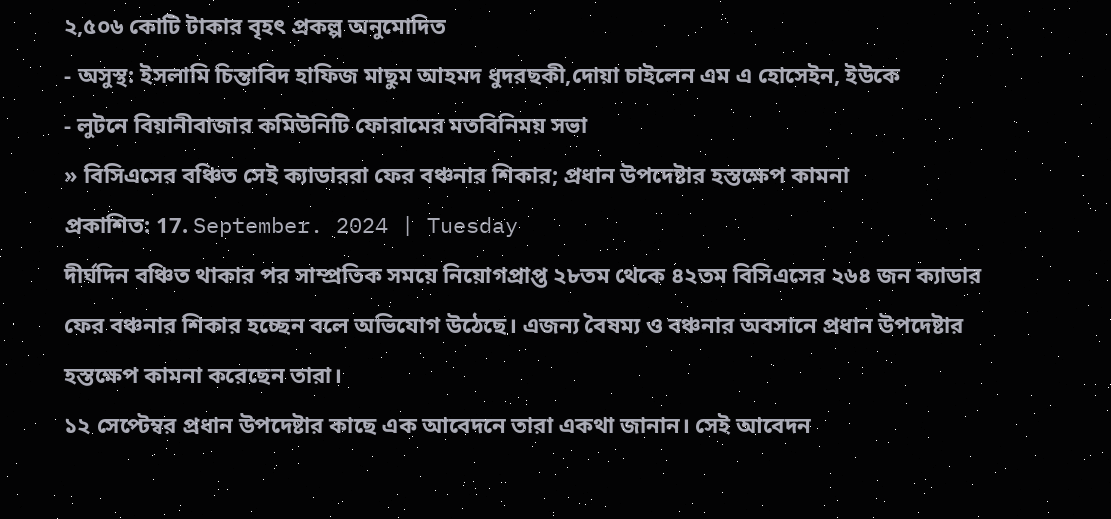২,৫০৬ কোটি টাকার বৃহৎ প্রকল্প অনুমোদিত
- অসুস্থ: ইসলামি চিন্তাবিদ হাফিজ মাছুম আহমদ ধুদরছকী,দোয়া চাইলেন এম এ হোসেইন, ইউকে
- লুটনে বিয়ানীবাজার কমিউনিটি ফোরামের মতবিনিময় সভা
» বিসিএসের বঞ্চিত সেই ক্যাডাররা ফের বঞ্চনার শিকার; প্রধান উপদেষ্টার হস্তক্ষেপ কামনা
প্রকাশিত: 17. September. 2024 | Tuesday
দীর্ঘদিন বঞ্চিত থাকার পর সাম্প্রতিক সময়ে নিয়োগপ্রাপ্ত ২৮তম থেকে ৪২তম বিসিএসের ২৬৪ জন ক্যাডার ফের বঞ্চনার শিকার হচ্ছেন বলে অভিযোগ উঠেছে। এজন্য বৈষম্য ও বঞ্চনার অবসানে প্রধান উপদেষ্টার হস্তক্ষেপ কামনা করেছেন তারা।
১২ সেপ্টেম্বর প্রধান উপদেষ্টার কাছে এক আবেদনে তারা একথা জানান। সেই আবেদন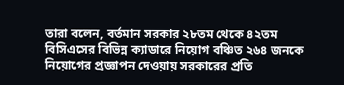তারা বলেন, বর্তমান সরকার ২৮তম থেকে ৪২তম বিসিএসের বিভিন্ন ক্যাডারে নিয়োগ বঞ্চিত ২৬৪ জনকে নিয়োগের প্রজ্ঞাপন দেওয়ায় সরকারের প্রতি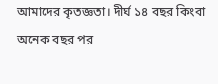আমাদের কৃতজ্ঞতা। দীর্ঘ ১৪ বছর কিংবা অনেক বছর পর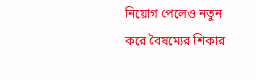নিয়োগ পেলেও নতুন করে বৈষম্যের শিকার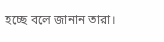হচ্ছে বলে জানান তারা।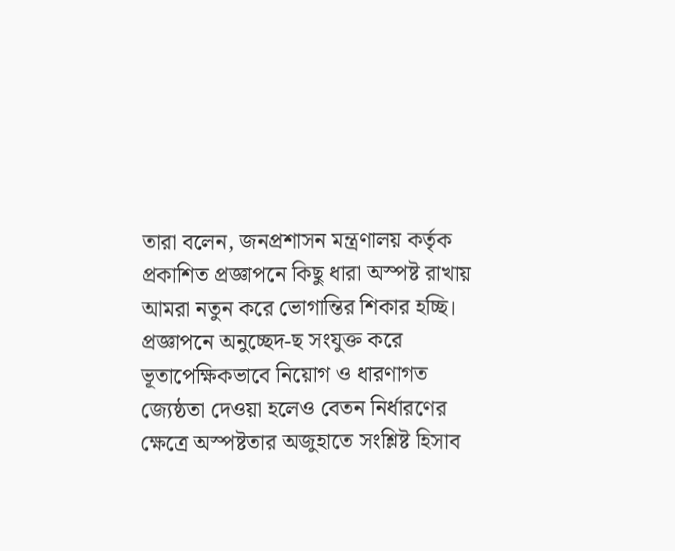তারা বলেন, জনপ্রশাসন মন্ত্রণালয় কর্তৃক প্রকাশিত প্রজ্ঞাপনে কিছু ধারা অস্পষ্ট রাখায় আমরা নতুন করে ভোগান্তির শিকার হচ্ছি। প্রজ্ঞাপনে অনুচ্ছেদ-ছ সংযুক্ত করে ভূতাপেক্ষিকভাবে নিয়োগ ও ধারণাগত জ্যেষ্ঠতা দেওয়া হলেও বেতন নির্ধারণের ক্ষেত্রে অস্পষ্টতার অজুহাতে সংশ্লিষ্ট হিসাব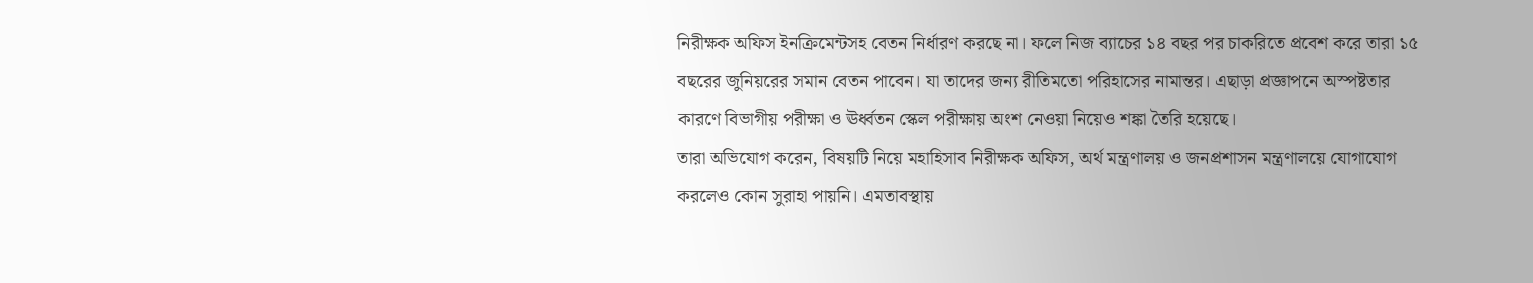নিরীক্ষক অফিস ইনক্রিমেন্টসহ বেতন নির্ধারণ করছে না। ফলে নিজ ব্যাচের ১৪ বছর পর চাকরিতে প্রবেশ করে তারা ১৫ বছরের জুনিয়রের সমান বেতন পাবেন। যা তাদের জন্য রীতিমতো পরিহাসের নামান্তর। এছাড়া প্রজ্ঞাপনে অস্পষ্টতার কারণে বিভাগীয় পরীক্ষা ও ঊর্ধ্বতন স্কেল পরীক্ষায় অংশ নেওয়া নিয়েও শঙ্কা তৈরি হয়েছে।
তারা অভিযোগ করেন, বিষয়টি নিয়ে মহাহিসাব নিরীক্ষক অফিস, অর্থ মন্ত্রণালয় ও জনপ্রশাসন মন্ত্রণালয়ে যোগাযোগ করলেও কোন সুরাহা পায়নি। এমতাবস্থায়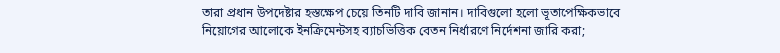তারা প্রধান উপদেষ্টার হস্তক্ষেপ চেয়ে তিনটি দাবি জানান। দাবিগুলো হলো ভূতাপেক্ষিকভাবে নিয়োগের আলোকে ইনক্রিমেন্টসহ ব্যাচভিত্তিক বেতন নির্ধারণে নির্দেশনা জারি করা;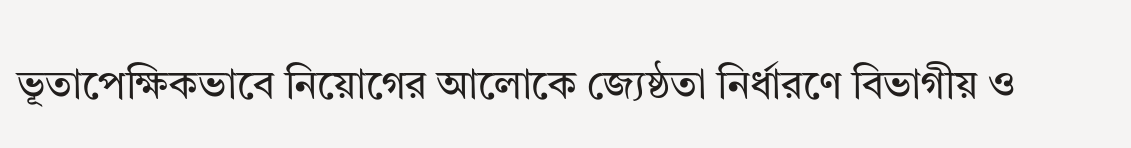ভূতাপেক্ষিকভাবে নিয়োগের আলোকে জ্যেষ্ঠতা নির্ধারণে বিভাগীয় ও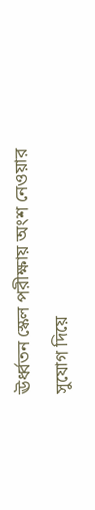ঊর্ধ্বতন স্কেল পরীক্ষায় অংশ নেওয়ার সুযোগ দিয়ে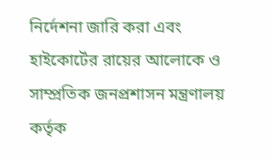নির্দেশনা জারি করা এবং হাইকোর্টের রায়ের আলোকে ও সাম্প্রতিক জনপ্রশাসন মন্ত্রণালয় কর্তৃক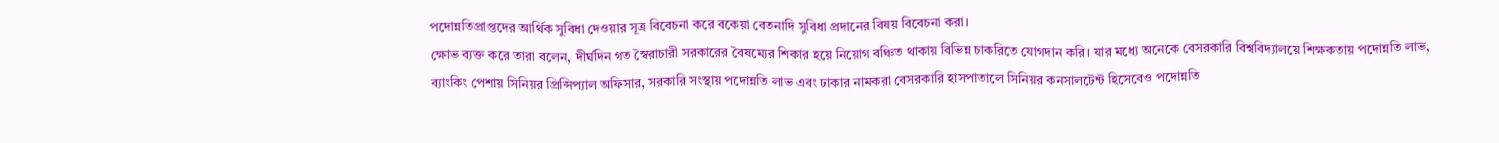পদোন্নতিপ্রাপ্তদের আর্থিক সুবিধা দেওয়ার সূত্র বিবেচনা করে বকেয়া বেতনাদি সুবিধা প্রদানের বিষয় বিবেচনা করা।
ক্ষোভ ব্যক্ত করে তারা বলেন, দীর্ঘদিন গত স্বৈরাচারী সরকারের বৈষম্যের শিকার হয়ে নিয়োগ বঞ্চিত থাকায় বিভিন্ন চাকরিতে যোগদান করি। যার মধ্যে অনেকে বেসরকারি বিশ্ববিদ্যালয়ে শিক্ষকতায় পদোন্নতি লাভ, ব্যাংকিং পেশায় সিনিয়র প্রিন্সিপ্যাল অফিসার, সরকারি সংস্থায় পদোন্নতি লাভ এবং ঢাকার নামকরা বেসরকারি হাসপাতালে সিনিয়র কনসালটেন্ট হিসেবেও পদোন্নতি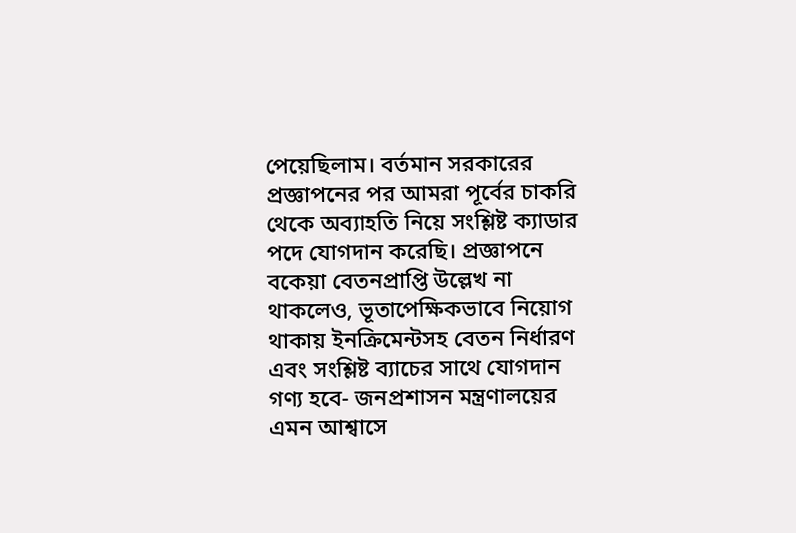পেয়েছিলাম। বর্তমান সরকারের প্রজ্ঞাপনের পর আমরা পূর্বের চাকরি থেকে অব্যাহতি নিয়ে সংশ্লিষ্ট ক্যাডার পদে যোগদান করেছি। প্রজ্ঞাপনে বকেয়া বেতনপ্রাপ্তি উল্লেখ না থাকলেও, ভূতাপেক্ষিকভাবে নিয়োগ থাকায় ইনক্রিমেন্টসহ বেতন নির্ধারণ এবং সংশ্লিষ্ট ব্যাচের সাথে যোগদান গণ্য হবে- জনপ্রশাসন মন্ত্রণালয়ের এমন আশ্বাসে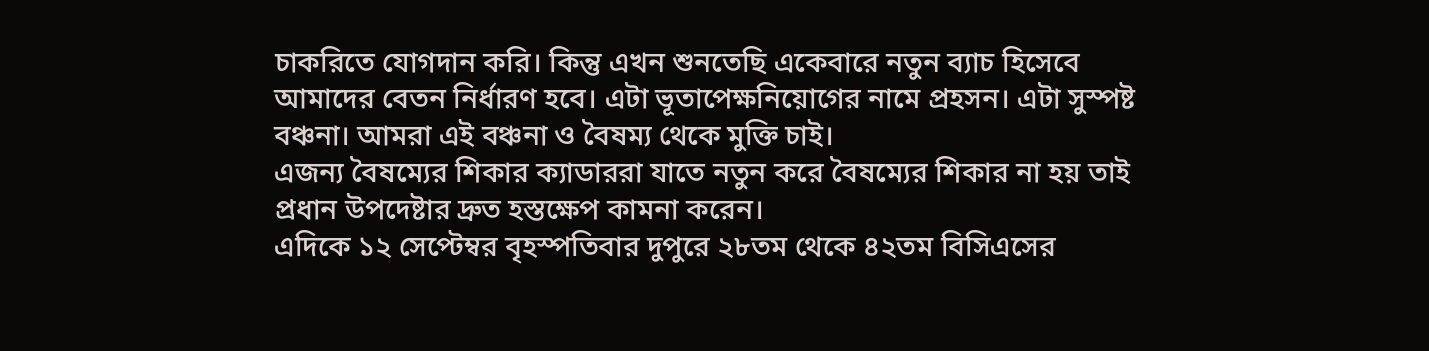চাকরিতে যোগদান করি। কিন্তু এখন শুনতেছি একেবারে নতুন ব্যাচ হিসেবে আমাদের বেতন নির্ধারণ হবে। এটা ভূতাপেক্ষনিয়োগের নামে প্রহসন। এটা সুস্পষ্ট বঞ্চনা। আমরা এই বঞ্চনা ও বৈষম্য থেকে মুক্তি চাই।
এজন্য বৈষম্যের শিকার ক্যাডাররা যাতে নতুন করে বৈষম্যের শিকার না হয় তাই প্রধান উপদেষ্টার দ্রুত হস্তক্ষেপ কামনা করেন।
এদিকে ১২ সেপ্টেম্বর বৃহস্পতিবার দুপুরে ২৮তম থেকে ৪২তম বিসিএসের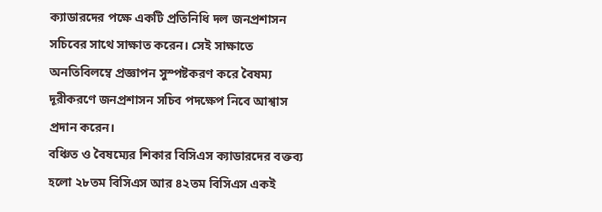ক্যাডারদের পক্ষে একটি প্রতিনিধি দল জনপ্রশাসন সচিবের সাথে সাক্ষাত করেন। সেই সাক্ষাতে অনতিবিলম্বে প্রজ্ঞাপন সুস্পষ্টকরণ করে বৈষম্য দূরীকরণে জনপ্রশাসন সচিব পদক্ষেপ নিবে আশ্বাস প্রদান করেন।
বঞ্চিত ও বৈষম্যের শিকার বিসিএস ক্যাডারদের বক্তব্য হলো ২৮তম বিসিএস আর ৪২তম বিসিএস একই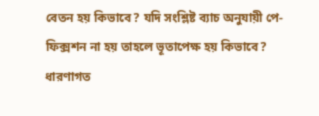বেতন হয় কিভাবে? যদি সংশ্লিষ্ট ব্যাচ অনুযায়ী পে-ফিক্সশন না হয় তাহলে ভূতাপেক্ষ হয় কিভাবে? ধারণাগত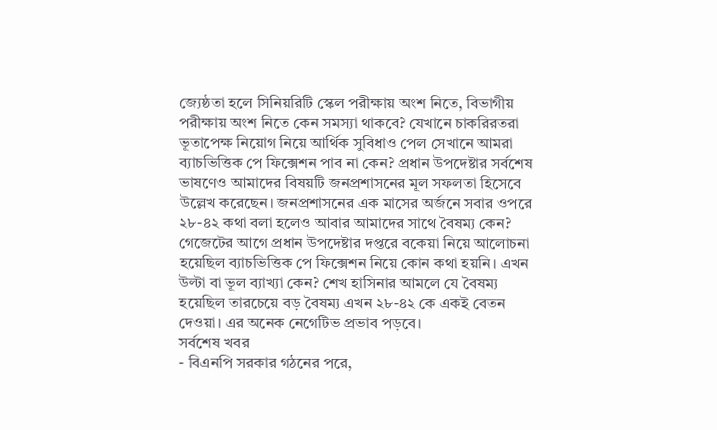জ্যেষ্ঠতা হলে সিনিয়রিটি স্কেল পরীক্ষায় অংশ নিতে, বিভাগীয় পরীক্ষায় অংশ নিতে কেন সমস্যা থাকবে? যেখানে চাকরিরতরা ভূতাপেক্ষ নিয়োগ নিয়ে আর্থিক সুবিধাও পেল সেখানে আমরা ব্যাচভিত্তিক পে ফিক্সেশন পাব না কেন? প্রধান উপদেষ্টার সর্বশেষ ভাষণেও আমাদের বিষয়টি জনপ্রশাসনের মূল সফলতা হিসেবে উল্লেখ করেছেন। জনপ্রশাসনের এক মাসের অর্জনে সবার ওপরে ২৮-৪২ কথা বলা হলেও আবার আমাদের সাথে বৈষম্য কেন?
গেজেটের আগে প্রধান উপদেষ্টার দপ্তরে বকেয়া নিয়ে আলোচনা হয়েছিল ব্যাচভিত্তিক পে ফিক্সেশন নিয়ে কোন কথা হয়নি। এখন উল্টা বা ভূল ব্যাখ্যা কেন? শেখ হাসিনার আমলে যে বৈষম্য হয়েছিল তারচেয়ে বড় বৈষম্য এখন ২৮-৪২ কে একই বেতন দেওয়া। এর অনেক নেগেটিভ প্রভাব পড়বে।
সর্বশেষ খবর
- বিএনপি সরকার গঠনের পরে,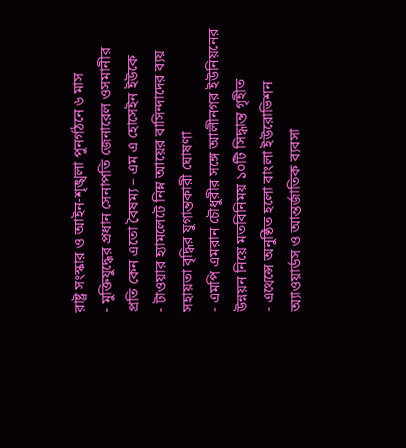রাষ্ট্র সংস্কার ও আইন-শৃঙ্খলা পুনর্গঠনে ৬ মাস
- মুক্তিযুদ্ধের প্রধান সেনাপতি জেনারেল ওসমানীর প্রতি কেন এতো বৈষম্য – এম এ হোসেইন ইউকে
- টাওয়ার হ্যামলেটে নিম্ন আয়ের বাসিন্দাদের ব্যয় সহায়তা বৃদ্ধির যুগান্তকারী ঘোষণা
- এমপি এমরান চৌধুরীর সঙ্গে আলীনগর ইউনিয়নের উন্নয়ন নিয়ে মতবিনিময় ১০টি সিদ্ধান্ত গৃহীত
- এথেন্সে অনুষ্ঠিত হলো বাংলা ইউরোভিশন অ্যাওয়ার্ডস ও আন্তর্জাতিক ব্যবসা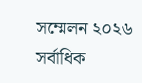সম্মেলন ২০২৬
সর্বাধিক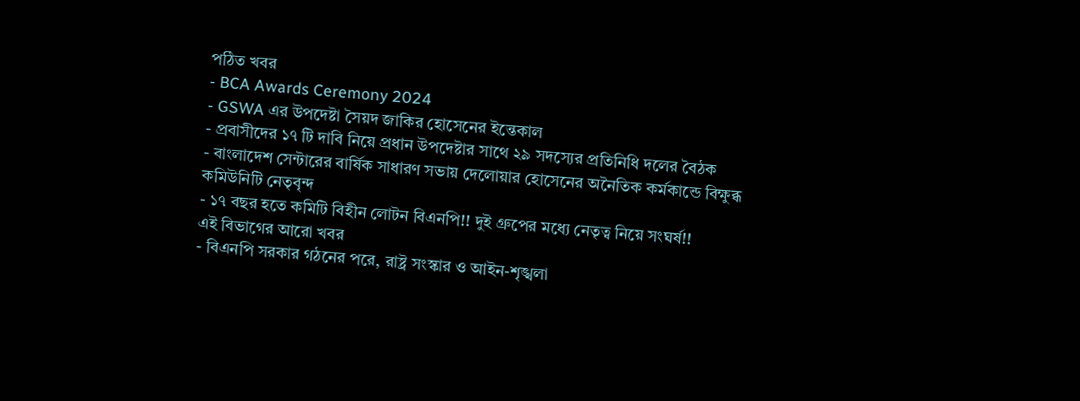পঠিত খবর
- BCA Awards Ceremony 2024
- GSWA এর উপদেষ্টা সৈয়দ জাকির হোসেনের ইন্তেকাল
- প্রবাসীদের ১৭ টি দাবি নিয়ে প্রধান উপদেষ্টার সাথে ২৯ সদস্যের প্রতিনিধি দলের বৈঠক
- বাংলাদেশ সেন্টারের বার্ষিক সাধারণ সভায় দেলোয়ার হোসেনের অনৈতিক কর্মকান্ডে বিক্ষুব্ধ কমিউনিটি নেতৃবৃন্দ
- ১৭ বছর হতে কমিটি বিহীন লোটন বিএনপি!! দুই গ্রুপের মধ্যে নেতৃত্ব নিয়ে সংঘর্ষ!!
এই বিভাগের আরো খবর
- বিএনপি সরকার গঠনের পরে, রাষ্ট্র সংস্কার ও আইন-শৃঙ্খলা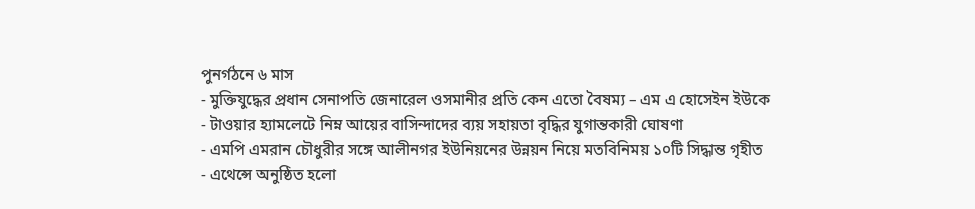পুনর্গঠনে ৬ মাস
- মুক্তিযুদ্ধের প্রধান সেনাপতি জেনারেল ওসমানীর প্রতি কেন এতো বৈষম্য – এম এ হোসেইন ইউকে
- টাওয়ার হ্যামলেটে নিম্ন আয়ের বাসিন্দাদের ব্যয় সহায়তা বৃদ্ধির যুগান্তকারী ঘোষণা
- এমপি এমরান চৌধুরীর সঙ্গে আলীনগর ইউনিয়নের উন্নয়ন নিয়ে মতবিনিময় ১০টি সিদ্ধান্ত গৃহীত
- এথেন্সে অনুষ্ঠিত হলো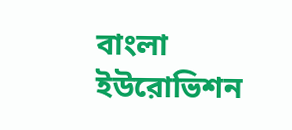বাংলা ইউরোভিশন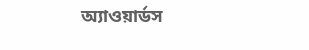অ্যাওয়ার্ডস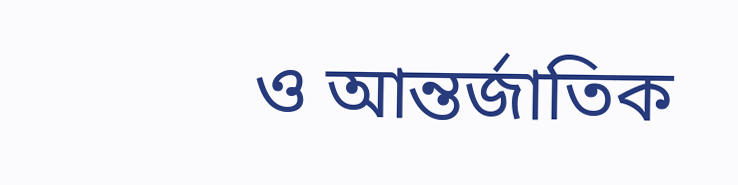ও আন্তর্জাতিক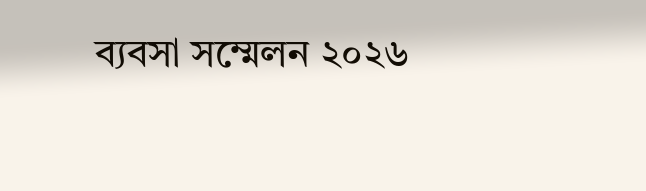ব্যবসা সম্মেলন ২০২৬